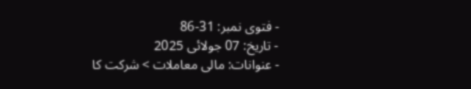- فتوی نمبر: 31-86
- تاریخ: 07 جولائی 2025
- عنوانات: مالی معاملات > شرکت کا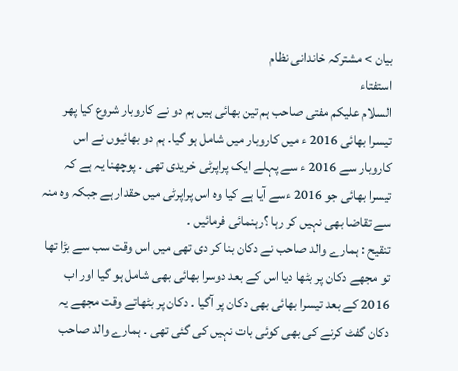بیان > مشترکہ خاندانی نظام
استفتاء
السلام علیکم مفتی صاحب ہم تین بھائی ہیں ہم دو نے کاروبار شروع کیا پھر تیسرا بھائی 2016 ء میں کاروبار میں شامل ہو گیا۔ ہم دو بھائیوں نے اس کاروبار سے 2016 ء سے پہلے ایک پراپرٹی خریدی تھی ۔ پوچھنا یہ ہے کہ تیسرا بھائی جو 2016 ءسے آیا ہے کیا وہ اس پراپرٹی میں حقدار ہے جبکہ وہ منہ سے تقاضا بھی نہیں کر رہا ؟رہنمائی فرمائیں ۔
تنقیح : ہمارے والد صاحب نے دکان بنا کر دی تھی میں اس وقت سب سے بڑا تھا تو مجھے دکان پر بٹھا دیا اس کے بعد دوسرا بھائی بھی شامل ہو گیا اور اب 2016 کے بعد تیسرا بھائی بھی دکان پر آگیا ۔ دکان پر بٹھاتے وقت مجھے یہ دکان گفٹ کرنے کی بھی کوئی بات نہیں کی گئی تھی ۔ ہمارے والد صاحب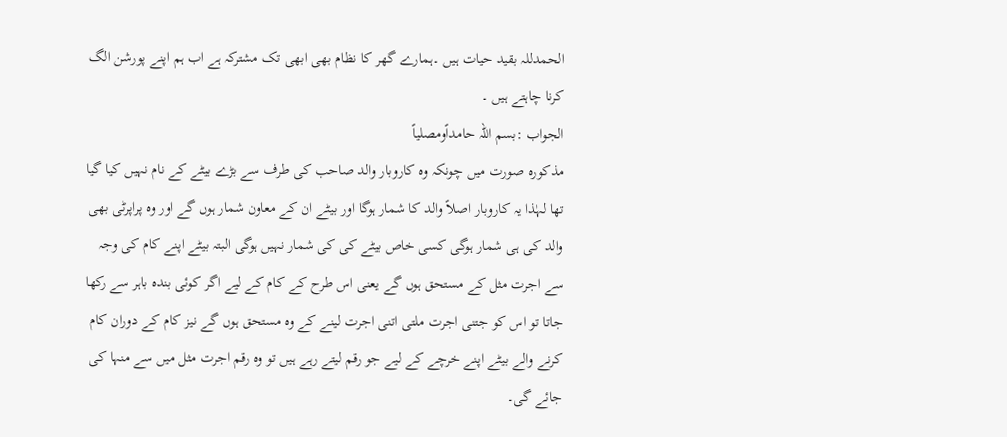الحمدللہ بقید حیات ہیں ۔ہمارے گھر کا نظام بھی ابھی تک مشترکہ ہے اب ہم اپنے پورشن الگ کرنا چاہتے ہیں ۔
الجواب :بسم اللہ حامداًومصلیاً
مذکورہ صورت میں چونكہ وہ کاروبار والد صاحب کی طرف سے بڑے بیٹے کے نام نہیں کیا گیا تھا لہٰذا یہ کاروبار اصلاً والد کا شمار ہوگا اور بیٹے ان کے معاون شمار ہوں گے اور وہ پراپرٹی بھی والد کی ہی شمار ہوگی کسی خاص بیٹے کی کی شمار نہیں ہوگی البتہ بیٹے اپنے کام کی وجہ سے اجرت مثل کے مستحق ہوں گے یعنی اس طرح کے کام کے لیے اگر کوئی بندہ باہر سے رکھا جاتا تو اس کو جتنی اجرت ملتی اتنی اجرت لینے کے وہ مستحق ہوں گے نیز کام کے دوران کام کرنے والے بیٹے اپنے خرچے کے لیے جو رقم لیتے رہے ہیں تو وہ رقم اجرت مثل میں سے منہا کی جائے گی۔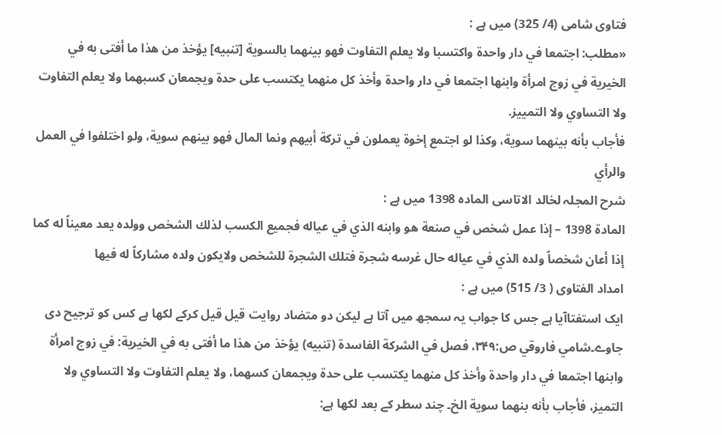فتاوی شامی (4/ 325) میں ہے :
«مطلب: اجتمعا في دار واحدة واكتسبا ولا يعلم التفاوت فهو بينهما بالسوية [تنبيه] يؤخذ من هذا ما أفتى به في الخيرية في زوج امرأة وابنها اجتمعا في دار واحدة وأخذ كل منهما يكتسب على حدة ويجمعان كسبهما ولا يعلم التفاوت ولا التساوي ولا التمييز.
فأجاب بأنه بينهما سوية، وكذا لو اجتمع إخوة يعملون في تركة أبيهم ونما المال فهو بينهم سوية، ولو اختلفوا في العمل والرأي
شرح المجلہ لخالد الاتاسی المادہ 1398 میں ہے :
المادة 1398 – إذا عمل شخص في صنعة هو وابنه الذي في عياله فجميع الكسب لذلك الشخص وولده يعد معيناً له كما إذا أعان شخصاً ولده الذي في عياله حال غرسه شجرة فتلك الشجرة للشخص ولايكون ولده مشاركاً له فيها
امداد الفتاوی ( 3/ 515) میں ہے :
ایک استفتاآیا ہے جس کا جواب یہ سمجھ میں آتا ہے لیکن دو متضاد روایت قیل قیل کرکے لکھا ہے کس کو ترجیح دی جاوے۔شامي فاروقي ص:۳۴۹، فصل في الشركة الفاسدة (تنبيه) یؤخذ من هذا ما أفتی به في الخیرية: في زوج امرأة وابنها اجتمعا في دار واحدة وأخذ کل منهما یکتسب علی حدة ویجمعان کسهما، ولا یعلم التفاوت ولا التساوي ولا التمیز، فأجاب بأنه بنهما سوية الخ۔ چند سطر کے بعد لکھا ہے: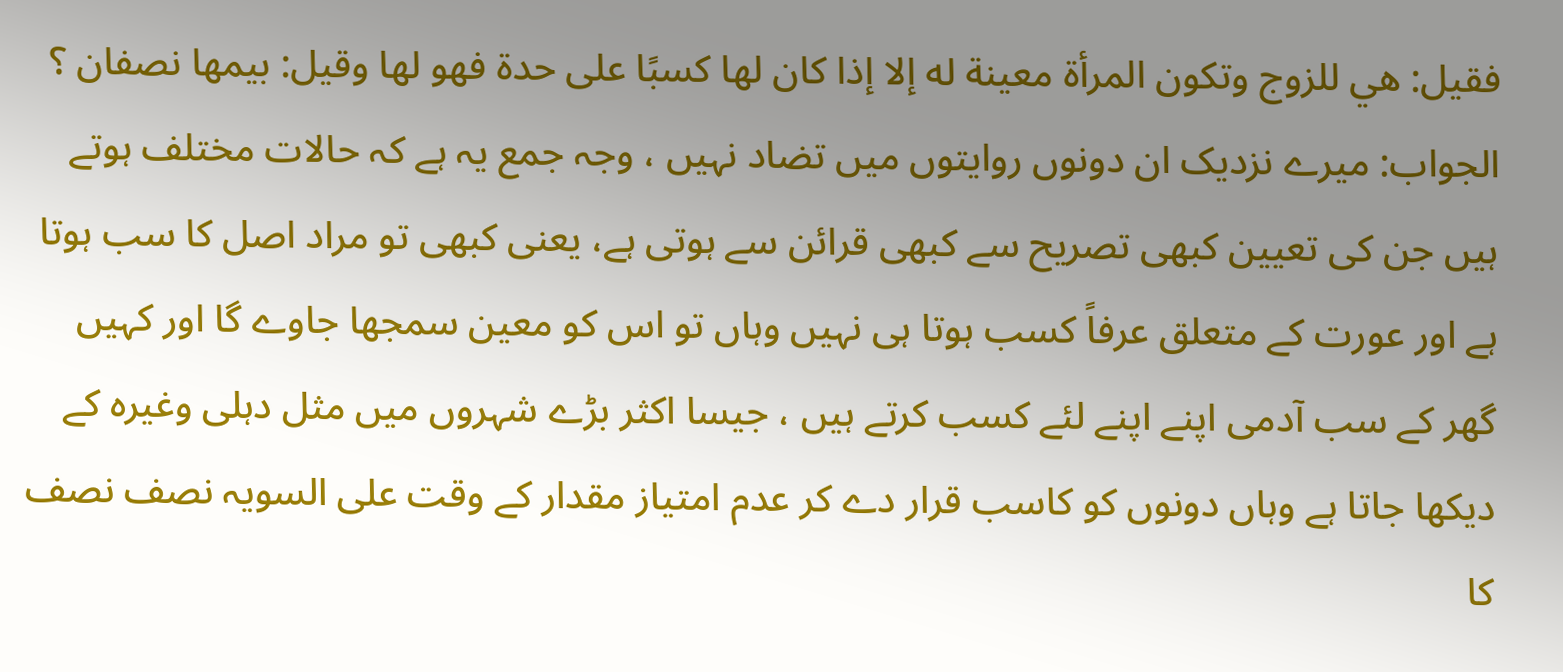فقیل: هي للزوج وتکون المرأة معینة له إلا إذا کان لها کسبًا علی حدة فهو لها وقیل: بيمها نصفان ؟
الجواب: میرے نزدیک ان دونوں روایتوں میں تضاد نہیں ، وجہ جمع یہ ہے کہ حالات مختلف ہوتے ہیں جن کی تعیین کبھی تصریح سے کبھی قرائن سے ہوتی ہے، یعنی کبھی تو مراد اصل کا سب ہوتا ہے اور عورت کے متعلق عرفاً کسب ہوتا ہی نہیں وہاں تو اس کو معین سمجھا جاوے گا اور کہیں گھر کے سب آدمی اپنے اپنے لئے کسب کرتے ہیں ، جیسا اکثر بڑے شہروں میں مثل دہلی وغیرہ کے دیکھا جاتا ہے وہاں دونوں کو کاسب قرار دے کر عدم امتیاز مقدار کے وقت علی السویہ نصف نصف کا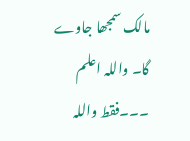مالک سمجھا جاوے گا۔ واللہ اعلم
۔۔۔فقط واللہ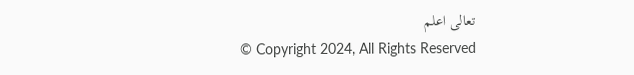تعالی اعلم
© Copyright 2024, All Rights Reserved